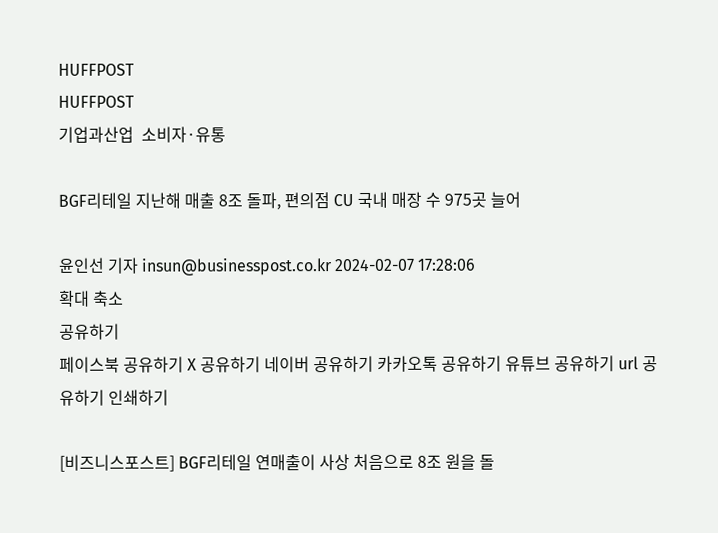HUFFPOST
HUFFPOST
기업과산업  소비자·유통

BGF리테일 지난해 매출 8조 돌파, 편의점 CU 국내 매장 수 975곳 늘어

윤인선 기자 insun@businesspost.co.kr 2024-02-07 17:28:06
확대 축소
공유하기
페이스북 공유하기 X 공유하기 네이버 공유하기 카카오톡 공유하기 유튜브 공유하기 url 공유하기 인쇄하기

[비즈니스포스트] BGF리테일 연매출이 사상 처음으로 8조 원을 돌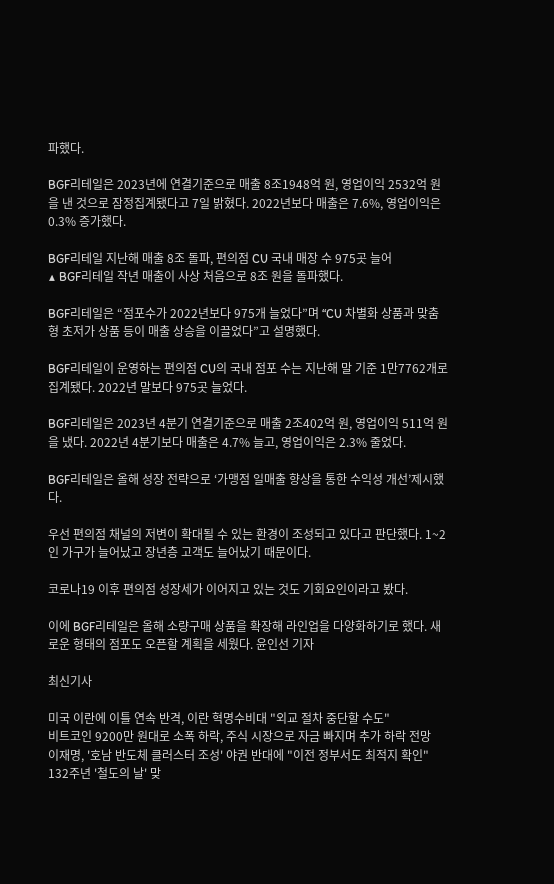파했다.

BGF리테일은 2023년에 연결기준으로 매출 8조1948억 원, 영업이익 2532억 원을 낸 것으로 잠정집계됐다고 7일 밝혔다. 2022년보다 매출은 7.6%, 영업이익은 0.3% 증가했다.

BGF리테일 지난해 매출 8조 돌파, 편의점 CU 국내 매장 수 975곳 늘어
▲ BGF리테일 작년 매출이 사상 처음으로 8조 원을 돌파했다.

BGF리테일은 “점포수가 2022년보다 975개 늘었다”며 “CU 차별화 상품과 맞춤형 초저가 상품 등이 매출 상승을 이끌었다”고 설명했다.

BGF리테일이 운영하는 편의점 CU의 국내 점포 수는 지난해 말 기준 1만7762개로 집계됐다. 2022년 말보다 975곳 늘었다.

BGF리테일은 2023년 4분기 연결기준으로 매출 2조402억 원, 영업이익 511억 원을 냈다. 2022년 4분기보다 매출은 4.7% 늘고, 영업이익은 2.3% 줄었다.

BGF리테일은 올해 성장 전략으로 ‘가맹점 일매출 향상을 통한 수익성 개선’제시했다.

우선 편의점 채널의 저변이 확대될 수 있는 환경이 조성되고 있다고 판단했다. 1~2인 가구가 늘어났고 장년층 고객도 늘어났기 때문이다.

코로나19 이후 편의점 성장세가 이어지고 있는 것도 기회요인이라고 봤다.

이에 BGF리테일은 올해 소량구매 상품을 확장해 라인업을 다양화하기로 했다. 새로운 형태의 점포도 오픈할 계획을 세웠다. 윤인선 기자

최신기사

미국 이란에 이틀 연속 반격, 이란 혁명수비대 "외교 절차 중단할 수도"
비트코인 9200만 원대로 소폭 하락, 주식 시장으로 자금 빠지며 추가 하락 전망
이재명, '호남 반도체 클러스터 조성' 야권 반대에 "이전 정부서도 최적지 확인"
132주년 '철도의 날' 맞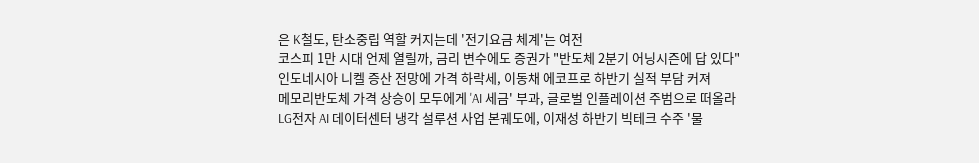은 K철도, 탄소중립 역할 커지는데 '전기요금 체계'는 여전
코스피 1만 시대 언제 열릴까, 금리 변수에도 증권가 "반도체 2분기 어닝시즌에 답 있다"
인도네시아 니켈 증산 전망에 가격 하락세, 이동채 에코프로 하반기 실적 부담 커져
메모리반도체 가격 상승이 모두에게 'AI 세금' 부과, 글로벌 인플레이션 주범으로 떠올라
LG전자 AI 데이터센터 냉각 설루션 사업 본궤도에, 이재성 하반기 빅테크 수주 '물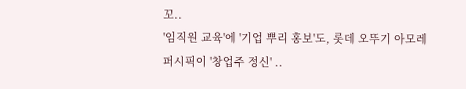꼬..
'임직원 교육'에 '기업 뿌리 홍보'도, 롯데 오뚜기 아모레퍼시픽이 '창업주 정신' ..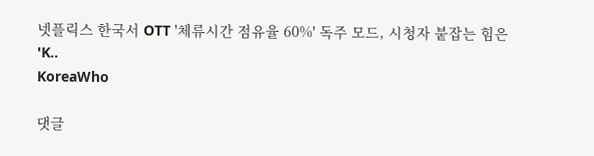넷플릭스 한국서 OTT '체류시간 점유율 60%' 독주 모드, 시청자 붙잡는 힘은 'K..
KoreaWho

댓글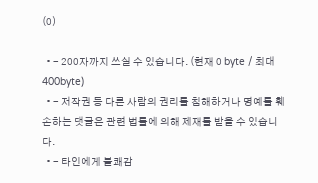(0)

  • - 200자까지 쓰실 수 있습니다. (현재 0 byte / 최대 400byte)
  • - 저작권 등 다른 사람의 권리를 침해하거나 명예를 훼손하는 댓글은 관련 법률에 의해 제재를 받을 수 있습니다.
  • - 타인에게 불쾌감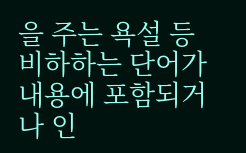을 주는 욕설 등 비하하는 단어가 내용에 포함되거나 인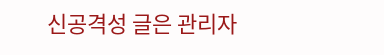신공격성 글은 관리자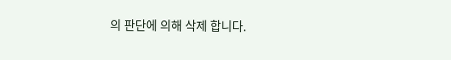의 판단에 의해 삭제 합니다.